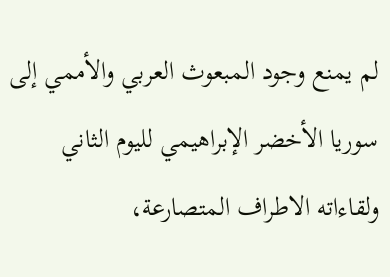لم يمنع وجود المبعوث العربي والأممي إلى سوريا الأخضر الإبراهيمي لليوم الثاني ولقاءاته الاطراف المتصارعة،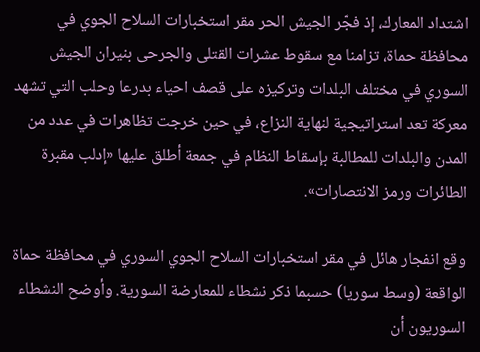اشتداد المعارك، إذ فجّر الجيش الحر مقر استخبارات السلاح الجوي في محافظة حماة، تزامنا مع سقوط عشرات القتلى والجرحى بنيران الجيش السوري في مختلف البلدات وتركيزه على قصف احياء بدرعا وحلب التي تشهد معركة تعد استراتيجية لنهاية النزاع، في حين خرجت تظاهرات في عدد من المدن والبلدات للمطالبة بإسقاط النظام في جمعة أطلق عليها «إدلب مقبرة الطائرات ورمز الانتصارات».

وقع انفجار هائل في مقر استخبارات السلاح الجوي السوري في محافظة حماة الواقعة (وسط سوريا) حسبما ذكر نشطاء للمعارضة السورية. وأوضح النشطاء السوريون أن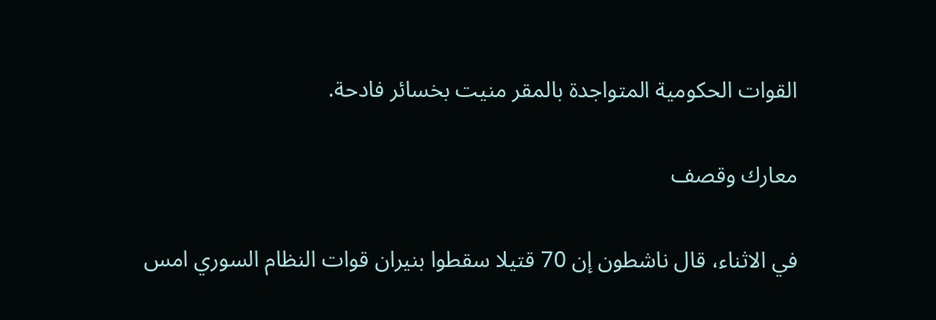القوات الحكومية المتواجدة بالمقر منيت بخسائر فادحة.

معارك وقصف

في الاثناء، قال ناشطون إن 70 قتيلا سقطوا بنيران قوات النظام السوري امس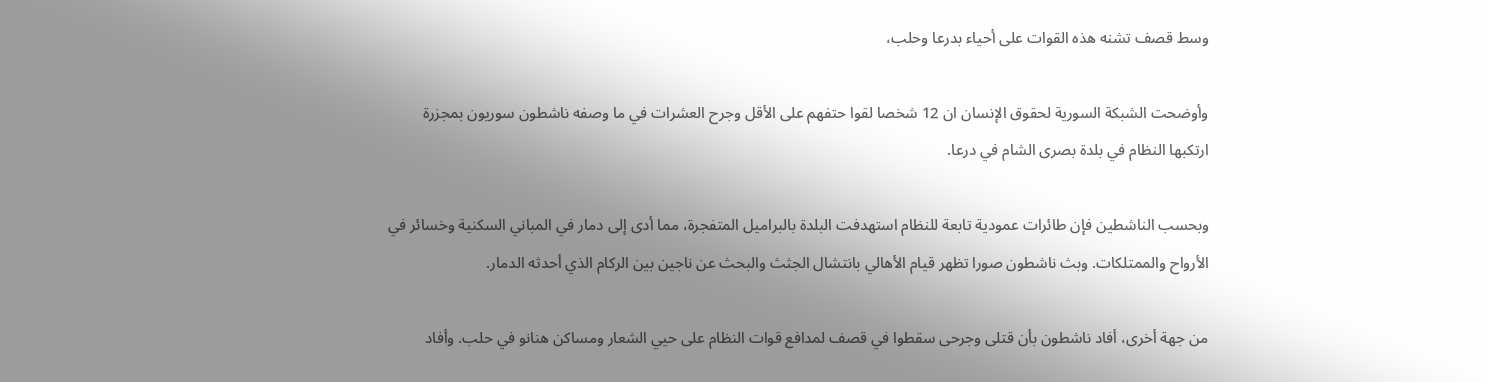وسط قصف تشنه هذه القوات على أحياء بدرعا وحلب،

وأوضحت الشبكة السورية لحقوق الإنسان ان 12 شخصا لقوا حتفهم على الأقل وجرح العشرات في ما وصفه ناشطون سوريون بمجزرة ارتكبها النظام في بلدة بصرى الشام في درعا.

وبحسب الناشطين فإن طائرات عمودية تابعة للنظام استهدفت البلدة بالبراميل المتفجرة، مما أدى إلى دمار في المباني السكنية وخسائر في الأرواح والممتلكات. وبث ناشطون صورا تظهر قيام الأهالي بانتشال الجثث والبحث عن ناجين بين الركام الذي أحدثه الدمار.

من جهة أخرى، أفاد ناشطون بأن قتلى وجرحى سقطوا في قصف لمدافع قوات النظام على حيي الشعار ومساكن هنانو في حلب. وأفاد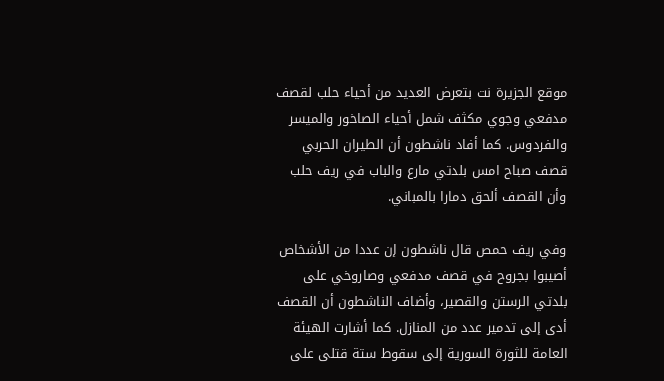موقع الجزيرة نت بتعرض العديد من أحياء حلب لقصف مدفعي وجوي مكثف شمل أحياء الصاخور والميسر والفردوس. كما أفاد ناشطون أن الطيران الحربي قصف صباح امس بلدتي مارع والباب في ريف حلب وأن القصف ألحق دمارا بالمباني.

وفي ريف حمص قال ناشطون إن عددا من الأشخاص أصيبوا بجروح في قصف مدفعي وصاروخي على بلدتي الرستن والقصير، وأضاف الناشطون أن القصف أدى إلى تدمير عدد من المنازل. كما أشارت الهيئة العامة للثورة السورية إلى سقوط ستة قتلى على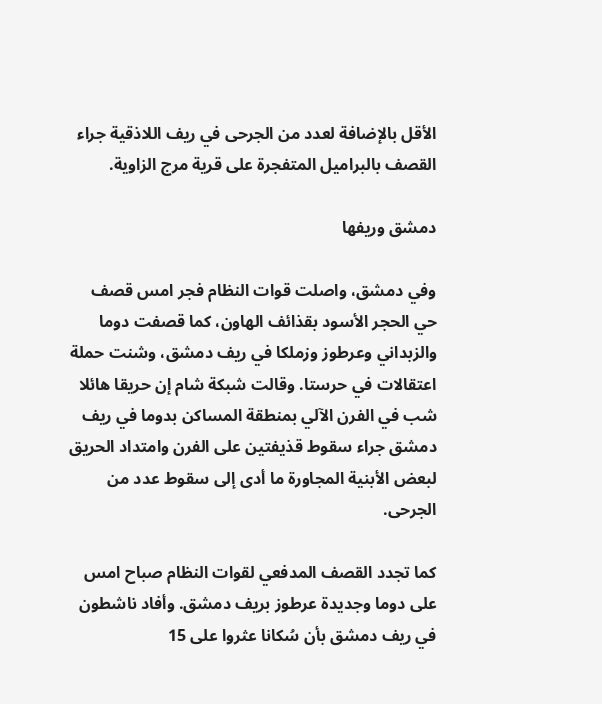الأقل بالإضافة لعدد من الجرحى في ريف اللاذقية جراء القصف بالبراميل المتفجرة على قرية مرج الزاوية.

دمشق وريفها

وفي دمشق، واصلت قوات النظام فجر امس قصف حي الحجر الأسود بقذائف الهاون، كما قصفت دوما والزبداني وعرطوز وزملكا في ريف دمشق، وشنت حملة اعتقالات في حرستا. وقالت شبكة شام إن حريقا هائلا شب في الفرن الآلي بمنطقة المساكن بدوما في ريف دمشق جراء سقوط قذيفتين على الفرن وامتداد الحريق لبعض الأبنية المجاورة ما أدى إلى سقوط عدد من الجرحى.

كما تجدد القصف المدفعي لقوات النظام صباح امس على دوما وجديدة عرطوز بريف دمشق. وأفاد ناشطون في ريف دمشق بأن سُكانا عثروا على 15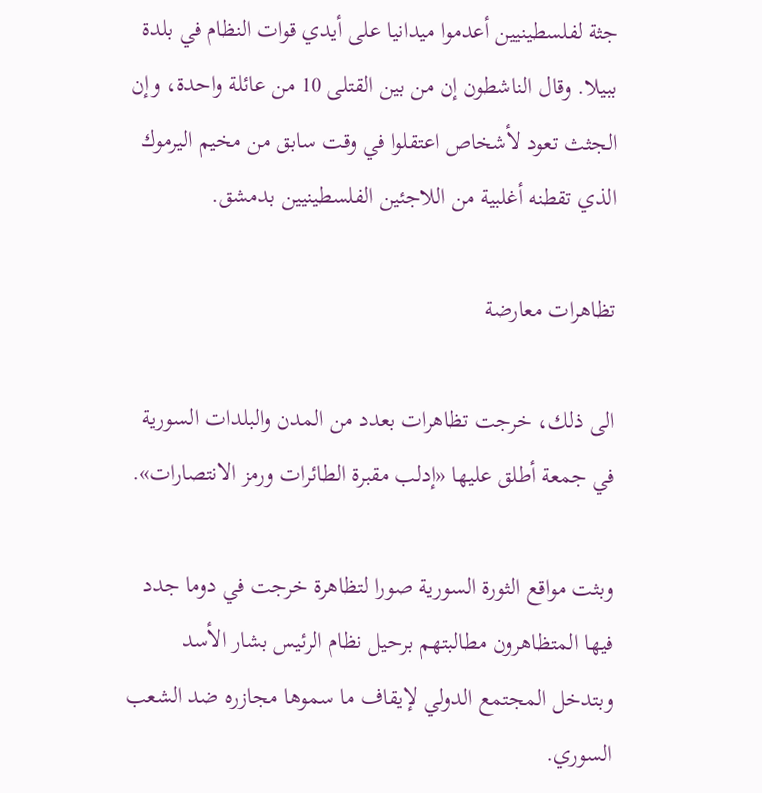جثة لفلسطينيين أعدموا ميدانيا على أيدي قوات النظام في بلدة ببيلا. وقال الناشطون إن من بين القتلى 10 من عائلة واحدة، وإن الجثث تعود لأشخاص اعتقلوا في وقت سابق من مخيم اليرموك الذي تقطنه أغلبية من اللاجئين الفلسطينيين بدمشق.

تظاهرات معارضة

الى ذلك، خرجت تظاهرات بعدد من المدن والبلدات السورية في جمعة أطلق عليها «إدلب مقبرة الطائرات ورمز الانتصارات».

وبثت مواقع الثورة السورية صورا لتظاهرة خرجت في دوما جدد فيها المتظاهرون مطالبتهم برحيل نظام الرئيس بشار الأسد وبتدخل المجتمع الدولي لإيقاف ما سموها مجازره ضد الشعب السوري.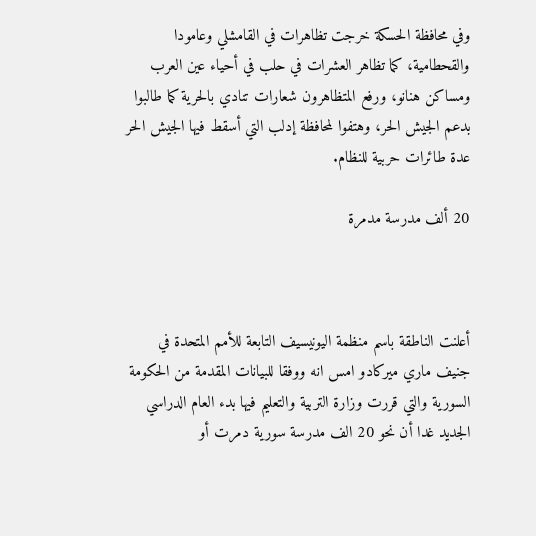وفي محافظة الحسكة خرجت تظاهرات في القامشلي وعامودا والقحطامية، كما تظاهر العشرات في حلب في أحياء عين العرب ومساكن هنانو، ورفع المتظاهرون شعارات تنادي بالحرية كما طالبوا بدعم الجيش الحر، وهتفوا لمحافظة إدلب التي أسقط فيها الجيش الحر عدة طائرات حربية للنظام.

20 ألف مدرسة مدمرة



أعلنت الناطقة باسم منظمة اليونيسيف التابعة للأمم المتحدة في جنيف ماري ميركادو امس انه ووفقا للبيانات المقدمة من الحكومة السورية والتي قررت وزارة التربية والتعليم فيها بدء العام الدراسي الجديد غدا أن نحو 20 الف مدرسة سورية دمرت أو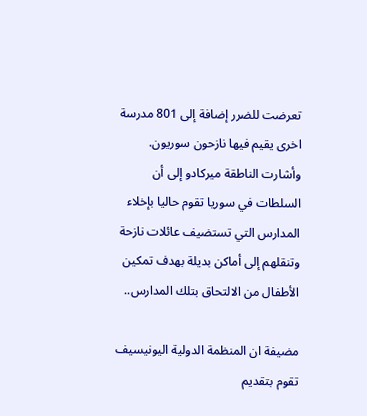تعرضت للضرر إضافة إلى 801 مدرسة اخرى يقيم فيها نازحون سوريون. وأشارت الناطقة ميركادو إلى أن السلطات في سوريا تقوم حاليا بإخلاء المدارس التي تستضيف عائلات نازحة وتنقلهم إلى أماكن بديلة بهدف تمكين الأطفال من الالتحاق بتلك المدارس..

مضيفة ان المنظمة الدولية اليونيسيف تقوم بتقديم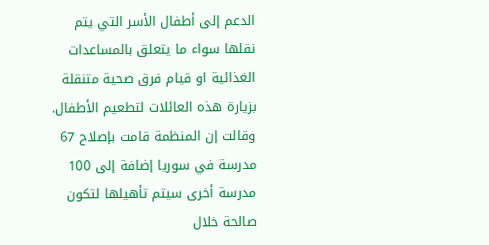الدعم إلى أطفال الأسر التي يتم نقلها سواء ما يتعلق بالمساعدات الغذائية او قيام فرق صحية متنقلة بزيارة هذه العائلات لتطعيم الأطفال. وقالت إن المنظمة قامت بإصلاح 67 مدرسة في سوريا إضافة إلى 100 مدرسة أخرى سيتم تأهيلها لتكون صالحة خلال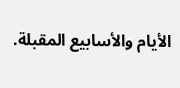الأيام والأسابيع المقبلة.